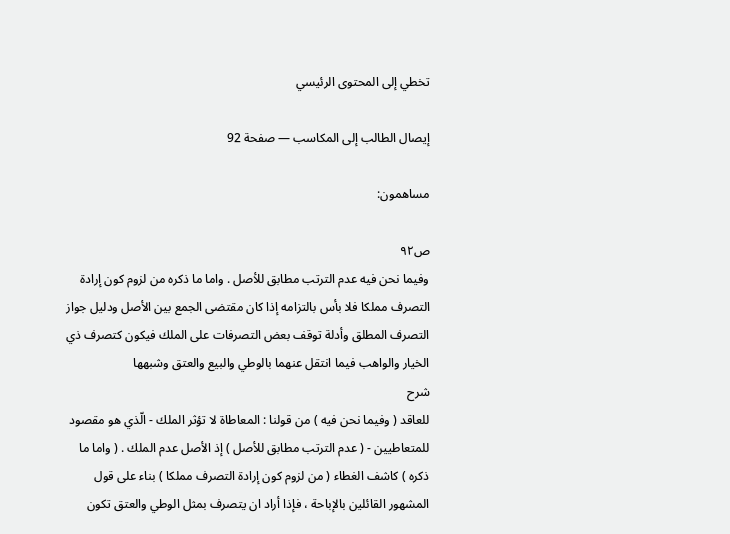تخطي إلى المحتوى الرئيسي

إيصال الطالب إلى المكاسب — صفحة 92

مساهمون:

ص٩٢
وفيما نحن فيه عدم الترتب مطابق للأصل . واما ما ذكره من لزوم كون إرادة التصرف مملكا فلا بأس بالتزامه إذا كان مقتضى الجمع بين الأصل ودليل جواز التصرف المطلق وأدلة توقف بعض التصرفات على الملك فيكون كتصرف ذي الخيار والواهب فيما انتقل عنهما بالوطي والبيع والعتق وشبهها
شرح
للعاقد ( وفيما نحن فيه ) من قولنا : المعاطاة لا تؤثر الملك - الّذي هو مقصود للمتعاطيين - ( عدم الترتب مطابق للأصل ) إذ الأصل عدم الملك . ( واما ما ذكره ) كاشف الغطاء ( من لزوم كون إرادة التصرف مملكا ) بناء على قول المشهور القائلين بالإباحة ، فإذا أراد ان يتصرف بمثل الوطي والعتق تكون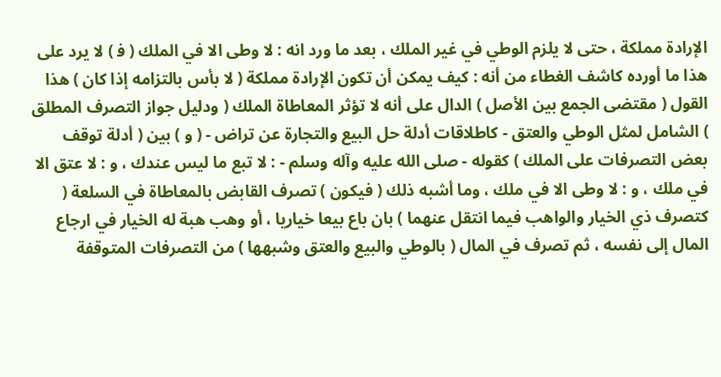الإرادة مملكة ، حتى لا يلزم الوطي في غير الملك ، بعد ما ورد انه : لا وطى الا في الملك ( ف‍ ) لا يرد على هذا ما أورده كاشف الغطاء من أنه : كيف يمكن أن تكون الإرادة مملكة ( لا بأس بالتزامه إذا كان ) هذا القول ( مقتضى الجمع بين الأصل ) الدال على أنه لا تؤثر المعاطاة الملك ( ودليل جواز التصرف المطلق ) الشامل لمثل الوطي والعتق - كاطلاقات أدلة حل البيع والتجارة عن تراض - ( و ) بين ( أدلة توقف بعض التصرفات على الملك ) كقوله - صلى الله عليه وآله وسلم - : لا تبع ما ليس عندك ، و : لا عتق الا في ملك ، و : لا وطى الا في ملك ، وما أشبه ذلك ( فيكون ) تصرف القابض بالمعاطاة في السلعة ( كتصرف ذي الخيار والواهب فيما انتقل عنهما ) بان باع بيعا خياريا ، أو وهب هبة له الخيار في ارجاع المال إلى نفسه ، ثم تصرف في المال ( بالوطي والبيع والعتق وشبهها ) من التصرفات المتوقفة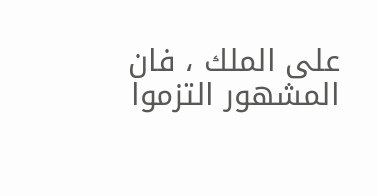على الملك ، فان المشهور التزموا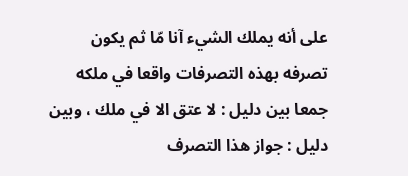على أنه يملك الشيء آنا مّا ثم يكون تصرفه بهذه التصرفات واقعا في ملكه جمعا بين دليل : لا عتق الا في ملك ، وبين دليل : جواز هذا التصرف